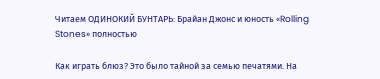Читаем ОДИНОКИЙ БУНТАРЬ: Брайан Джонс и юность «Rolling Stones» полностью

Как играть блюз? Это было тайной за семью печатями. На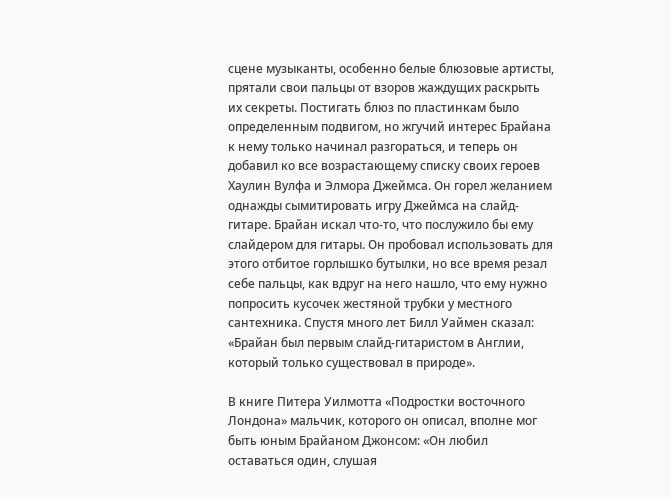сцене музыканты, особенно белые блюзовые артисты, прятали свои пальцы от взоров жаждущих раскрыть их секреты. Постигать блюз по пластинкам было определенным подвигом, но жгучий интерес Брайана к нему только начинал разгораться, и теперь он добавил ко все возрастающему списку своих героев Хаулин Вулфа и Элмора Джеймса. Он горел желанием однажды сымитировать игру Джеймса на слайд-гитаре. Брайан искал что-то, что послужило бы ему слайдером для гитары. Он пробовал использовать для этого отбитое горлышко бутылки, но все время резал себе пальцы, как вдруг на него нашло, что ему нужно попросить кусочек жестяной трубки у местного сантехника. Спустя много лет Билл Уаймен сказал: «Брайан был первым слайд-гитаристом в Англии, который только существовал в природе».

В книге Питера Уилмотта «Подростки восточного Лондона» мальчик, которого он описал, вполне мог быть юным Брайаном Джонсом: «Он любил оставаться один, слушая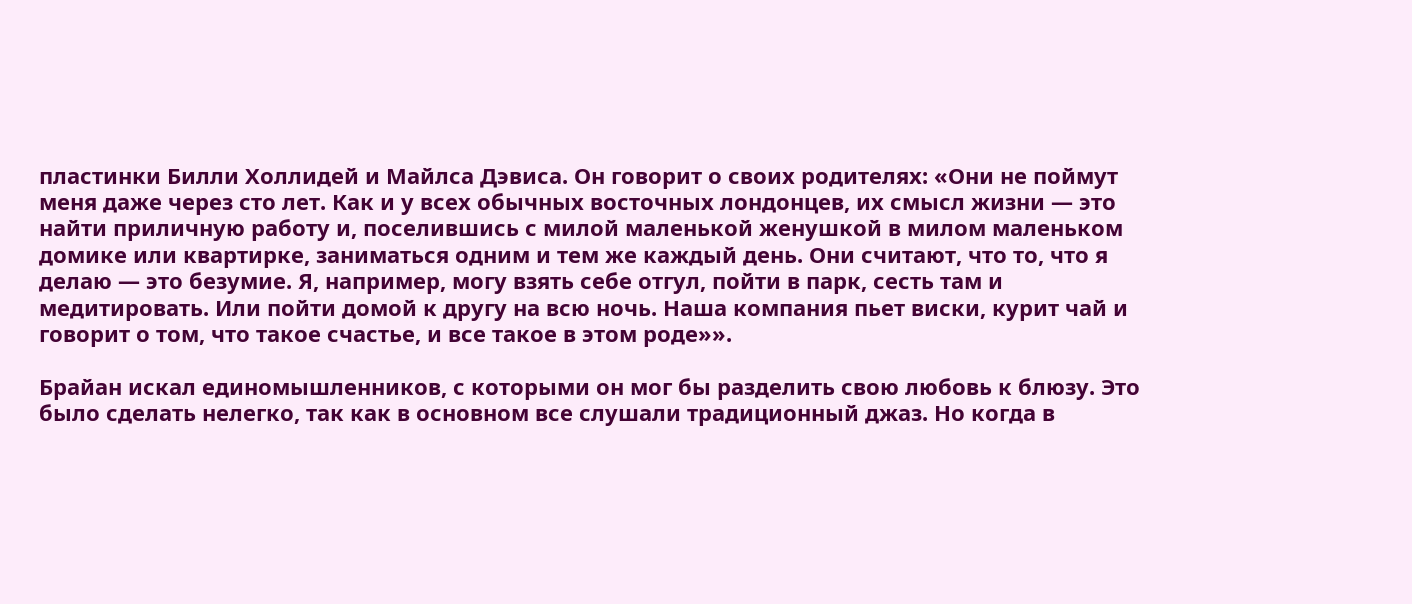пластинки Билли Холлидей и Майлса Дэвиса. Он говорит о своих родителях: «Они не поймут меня даже через сто лет. Как и у всех обычных восточных лондонцев, их смысл жизни — это найти приличную работу и, поселившись с милой маленькой женушкой в милом маленьком домике или квартирке, заниматься одним и тем же каждый день. Они считают, что то, что я делаю — это безумие. Я, например, могу взять себе отгул, пойти в парк, сесть там и медитировать. Или пойти домой к другу на всю ночь. Наша компания пьет виски, курит чай и говорит о том, что такое счастье, и все такое в этом роде»».

Брайан искал единомышленников, с которыми он мог бы разделить свою любовь к блюзу. Это было сделать нелегко, так как в основном все слушали традиционный джаз. Но когда в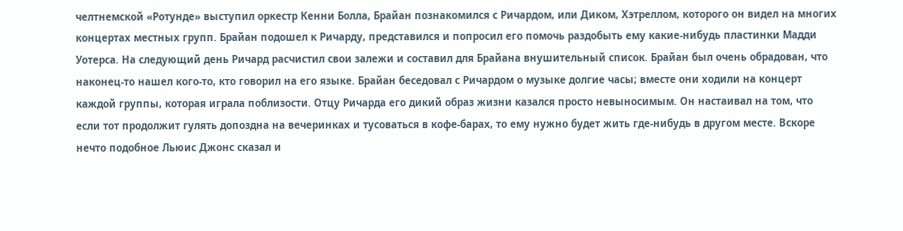челтнемской «Ротунде» выступил оркестр Кенни Болла, Брайан познакомился с Ричардом, или Диком, Хэтреллом, которого он видел на многих концертах местных групп. Брайан подошел к Ричарду, представился и попросил его помочь раздобыть ему какие-нибудь пластинки Мадди Уотерса. На следующий день Ричард расчистил свои залежи и составил для Брайана внушительный список. Брайан был очень обрадован, что наконец-то нашел кого-то, кто говорил на его языке. Брайан беседовал с Ричардом о музыке долгие часы; вместе они ходили на концерт каждой группы, которая играла поблизости. Отцу Ричарда его дикий образ жизни казался просто невыносимым. Он настаивал на том, что если тот продолжит гулять допоздна на вечеринках и тусоваться в кофе-барах, то ему нужно будет жить где-нибудь в другом месте. Вскоре нечто подобное Льюис Джонс сказал и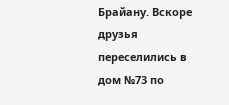Брайану. Вскоре друзья переселились в дом №73 по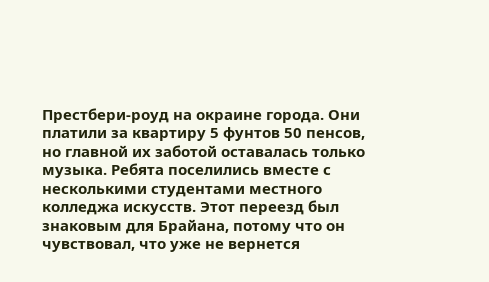Престбери-роуд на окраине города. Они платили за квартиру 5 фунтов 50 пенсов, но главной их заботой оставалась только музыка. Ребята поселились вместе с несколькими студентами местного колледжа искусств. Этот переезд был знаковым для Брайана, потому что он чувствовал, что уже не вернется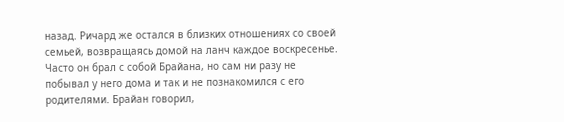назад. Ричард же остался в близких отношениях со своей семьей, возвращаясь домой на ланч каждое воскресенье. Часто он брал с собой Брайана, но сам ни разу не побывал у него дома и так и не познакомился с его родителями. Брайан говорил,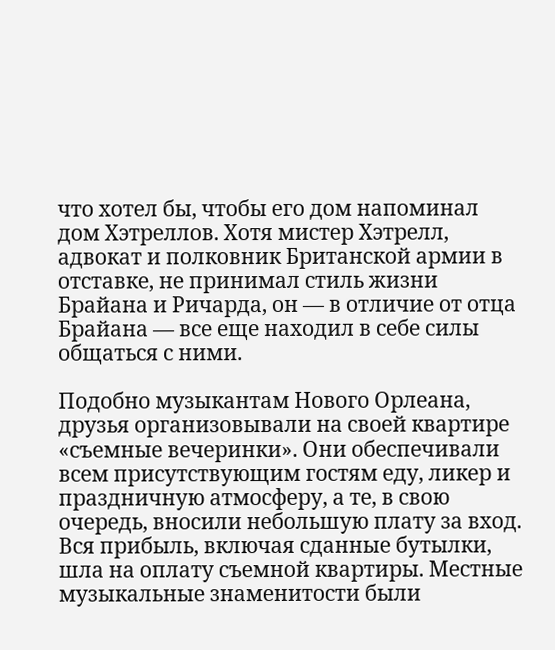что хотел бы, чтобы его дом напоминал дом Хэтреллов. Хотя мистер Хэтрелл, адвокат и полковник Британской армии в отставке, не принимал стиль жизни Брайана и Ричарда, он — в отличие от отца Брайана — все еще находил в себе силы общаться с ними.

Подобно музыкантам Нового Орлеана, друзья организовывали на своей квартире «съемные вечеринки». Они обеспечивали всем присутствующим гостям еду, ликер и праздничную атмосферу, а те, в свою очередь, вносили небольшую плату за вход. Вся прибыль, включая сданные бутылки, шла на оплату съемной квартиры. Местные музыкальные знаменитости были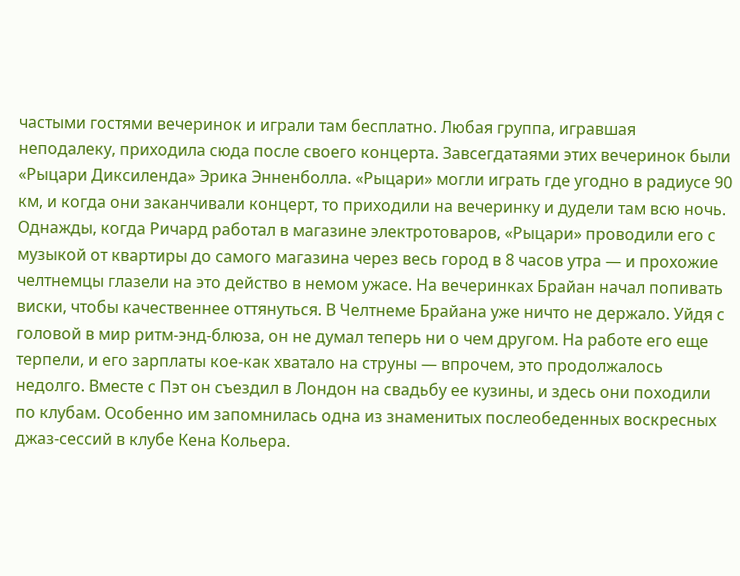частыми гостями вечеринок и играли там бесплатно. Любая группа, игравшая неподалеку, приходила сюда после своего концерта. Завсегдатаями этих вечеринок были «Рыцари Диксиленда» Эрика Энненболла. «Рыцари» могли играть где угодно в радиусе 90 км, и когда они заканчивали концерт, то приходили на вечеринку и дудели там всю ночь. Однажды, когда Ричард работал в магазине электротоваров, «Рыцари» проводили его с музыкой от квартиры до самого магазина через весь город в 8 часов утра — и прохожие челтнемцы глазели на это действо в немом ужасе. На вечеринках Брайан начал попивать виски, чтобы качественнее оттянуться. В Челтнеме Брайана уже ничто не держало. Уйдя с головой в мир ритм-энд-блюза, он не думал теперь ни о чем другом. На работе его еще терпели, и его зарплаты кое-как хватало на струны — впрочем, это продолжалось недолго. Вместе с Пэт он съездил в Лондон на свадьбу ее кузины, и здесь они походили по клубам. Особенно им запомнилась одна из знаменитых послеобеденных воскресных джаз-сессий в клубе Кена Кольера.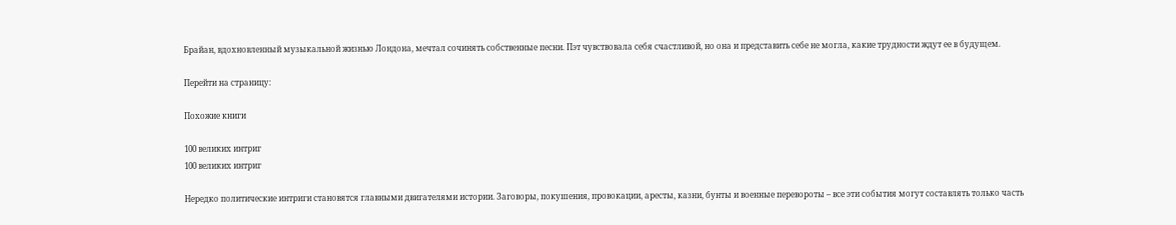Брайан, вдохновленный музыкальной жизнью Лондона, мечтал сочинять собственные песни. Пэт чувствовала себя счастливой, но она и представить себе не могла, какие трудности ждут ее в будущем.

Перейти на страницу:

Похожие книги

100 великих интриг
100 великих интриг

Нередко политические интриги становятся главными двигателями истории. Заговоры, покушения, провокации, аресты, казни, бунты и военные перевороты – все эти события могут составлять только часть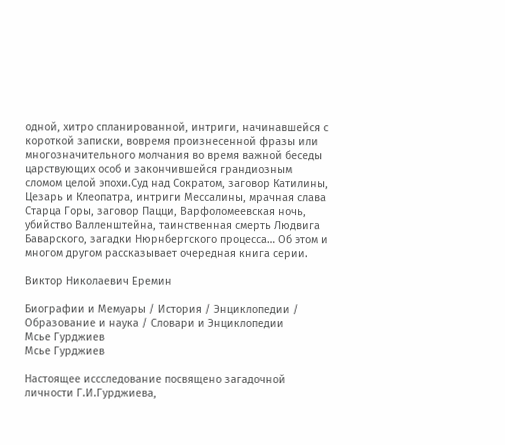одной, хитро спланированной, интриги, начинавшейся с короткой записки, вовремя произнесенной фразы или многозначительного молчания во время важной беседы царствующих особ и закончившейся грандиозным сломом целой эпохи.Суд над Сократом, заговор Катилины, Цезарь и Клеопатра, интриги Мессалины, мрачная слава Старца Горы, заговор Пацци, Варфоломеевская ночь, убийство Валленштейна, таинственная смерть Людвига Баварского, загадки Нюрнбергского процесса… Об этом и многом другом рассказывает очередная книга серии.

Виктор Николаевич Еремин

Биографии и Мемуары / История / Энциклопедии / Образование и наука / Словари и Энциклопедии
Мсье Гурджиев
Мсье Гурджиев

Настоящее иссследование посвящено загадочной личности Г.И.Гурджиева,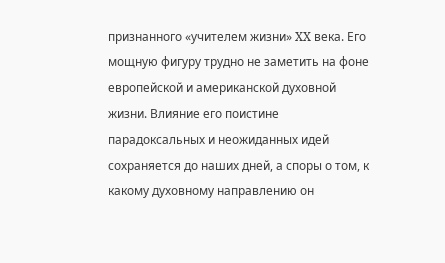признанного «учителем жизни» XX века. Его мощную фигуру трудно не заметить на фоне европейской и американской духовной жизни. Влияние его поистине парадоксальных и неожиданных идей сохраняется до наших дней, а споры о том, к какому духовному направлению он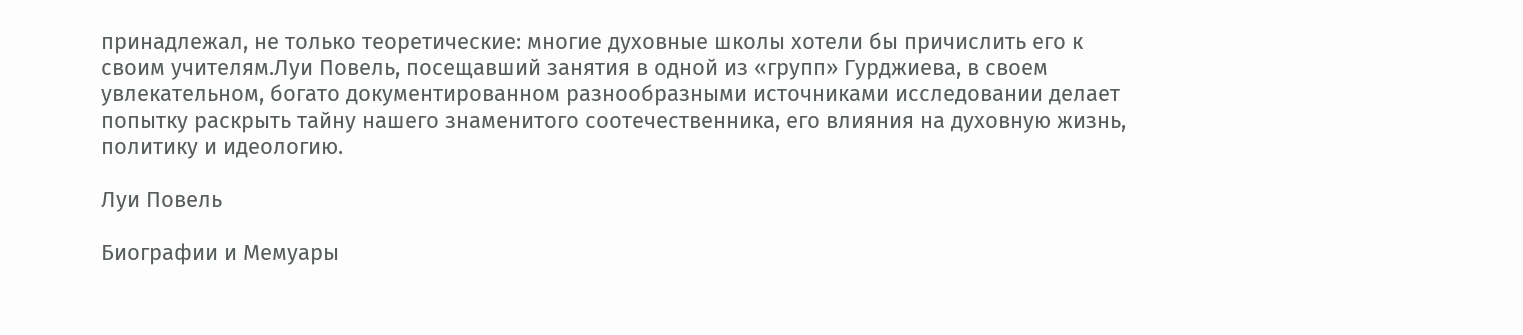принадлежал, не только теоретические: многие духовные школы хотели бы причислить его к своим учителям.Луи Повель, посещавший занятия в одной из «групп» Гурджиева, в своем увлекательном, богато документированном разнообразными источниками исследовании делает попытку раскрыть тайну нашего знаменитого соотечественника, его влияния на духовную жизнь, политику и идеологию.

Луи Повель

Биографии и Мемуары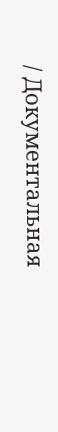/ Документальная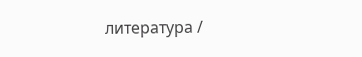литература /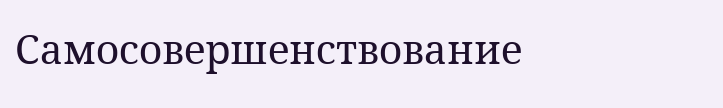Самосовершенствование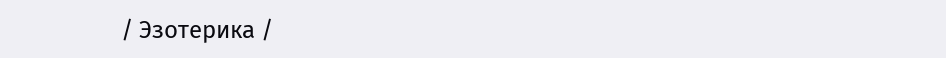/ Эзотерика /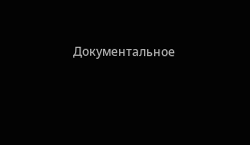Документальное